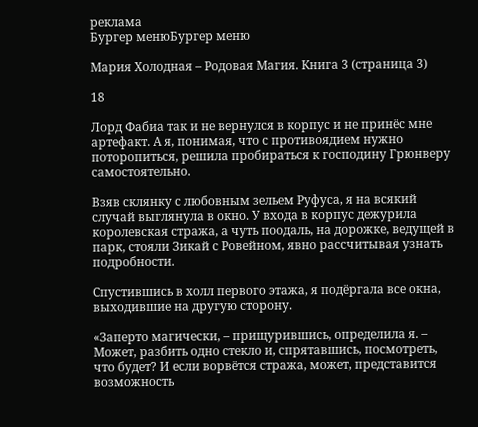реклама
Бургер менюБургер меню

Мария Холодная – Родовая Магия. Книга 3 (страница 3)

18

Лорд Фабиа так и не вернулся в корпус и не принёс мне артефакт. А я, понимая, что с противоядием нужно поторопиться, решила пробираться к господину Грюнверу самостоятельно.

Взяв склянку с любовным зельем Руфуса, я на всякий случай выглянула в окно. У входа в корпус дежурила королевская стража, а чуть поодаль, на дорожке, ведущей в парк, стояли Зикай с Ровейном, явно рассчитывая узнать подробности.

Спустившись в холл первого этажа, я подёргала все окна, выходившие на другую сторону.

«Заперто магически, – прищурившись, определила я. – Может, разбить одно стекло и, спрятавшись, посмотреть, что будет? И если ворвётся стража, может, представится возможность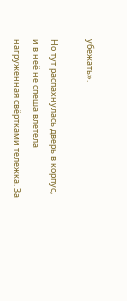убежать».

Но тут распахнулась дверь в корпус, и в неё не спеша влетела нагруженная свёртками тележка. За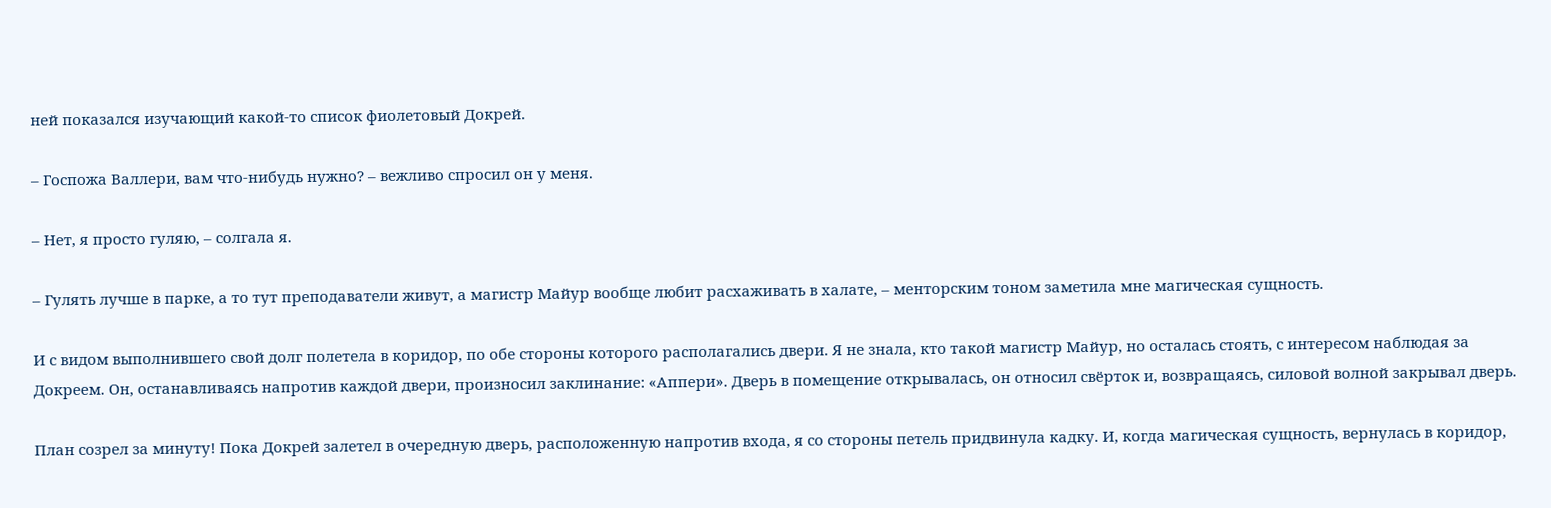ней показался изучающий какой-то список фиолетовый Докрей.

– Госпожа Валлери, вам что-нибудь нужно? – вежливо спросил он у меня.

– Нет, я просто гуляю, – солгала я.

– Гулять лучше в парке, а то тут преподаватели живут, а магистр Майур вообще любит расхаживать в халате, – менторским тоном заметила мне магическая сущность.

И с видом выполнившего свой долг полетела в коридор, по обе стороны которого располагались двери. Я не знала, кто такой магистр Майур, но осталась стоять, с интересом наблюдая за Докреем. Он, останавливаясь напротив каждой двери, произносил заклинание: «Аппери». Дверь в помещение открывалась, он относил свёрток и, возвращаясь, силовой волной закрывал дверь.

План созрел за минуту! Пока Докрей залетел в очередную дверь, расположенную напротив входа, я со стороны петель придвинула кадку. И, когда магическая сущность, вернулась в коридор,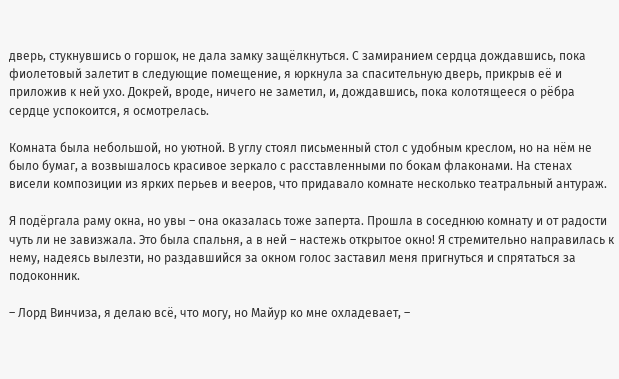дверь, стукнувшись о горшок, не дала замку защёлкнуться. С замиранием сердца дождавшись, пока фиолетовый залетит в следующие помещение, я юркнула за спасительную дверь, прикрыв её и приложив к ней ухо. Докрей, вроде, ничего не заметил, и, дождавшись, пока колотящееся о рёбра сердце успокоится, я осмотрелась.

Комната была небольшой, но уютной. В углу стоял письменный стол с удобным креслом, но на нём не было бумаг, а возвышалось красивое зеркало с расставленными по бокам флаконами. На стенах висели композиции из ярких перьев и вееров, что придавало комнате несколько театральный антураж.

Я подёргала раму окна, но увы – она оказалась тоже заперта. Прошла в соседнюю комнату и от радости чуть ли не завизжала. Это была спальня, а в ней – настежь открытое окно! Я стремительно направилась к нему, надеясь вылезти, но раздавшийся за окном голос заставил меня пригнуться и спрятаться за подоконник.

– Лорд Винчиза, я делаю всё, что могу, но Майур ко мне охладевает, –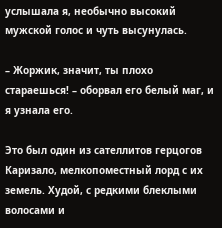услышала я, необычно высокий мужской голос и чуть высунулась.

– Жоржик, значит, ты плохо стараешься! – оборвал его белый маг, и я узнала его.

Это был один из сателлитов герцогов Каризало, мелкопоместный лорд с их земель. Худой, с редкими блеклыми волосами и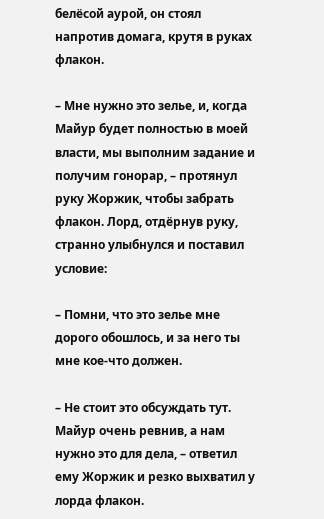белёсой аурой, он стоял напротив домага, крутя в руках флакон.

– Мне нужно это зелье, и, когда Майур будет полностью в моей власти, мы выполним задание и получим гонорар, – протянул руку Жоржик, чтобы забрать флакон. Лорд, отдёрнув руку, странно улыбнулся и поставил условие:

– Помни, что это зелье мне дорого обошлось, и за него ты мне кое-что должен.

– Не стоит это обсуждать тут. Майур очень ревнив, а нам нужно это для дела, – ответил ему Жоржик и резко выхватил у лорда флакон.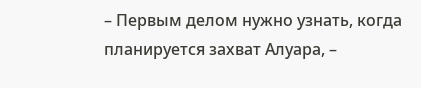– Первым делом нужно узнать, когда планируется захват Алуара, –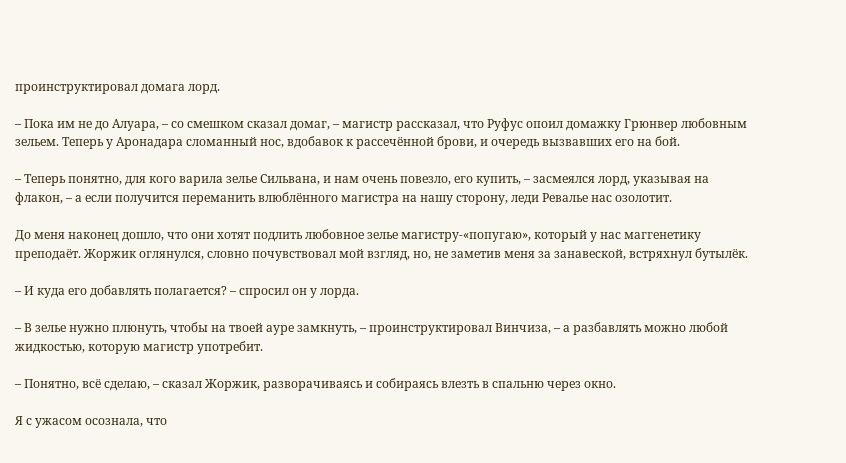проинструктировал домага лорд.

– Пока им не до Алуара, – со смешком сказал домаг, – магистр рассказал, что Руфус опоил домажку Грюнвер любовным зельем. Теперь у Аронадара сломанный нос, вдобавок к рассечённой брови, и очередь вызвавших его на бой.

– Теперь понятно, для кого варила зелье Сильвана, и нам очень повезло, его купить, – засмеялся лорд, указывая на флакон, – а если получится переманить влюблённого магистра на нашу сторону, леди Ревалье нас озолотит.

До меня наконец дошло, что они хотят подлить любовное зелье магистру-«попугаю», который у нас маггенетику преподаёт. Жоржик оглянулся, словно почувствовал мой взгляд, но, не заметив меня за занавеской, встряхнул бутылёк.

– И куда его добавлять полагается? – спросил он у лорда.

– В зелье нужно плюнуть, чтобы на твоей ауре замкнуть, – проинструктировал Винчиза, – а разбавлять можно любой жидкостью, которую магистр употребит.

– Понятно, всё сделаю, – сказал Жоржик, разворачиваясь и собираясь влезть в спальню через окно.

Я с ужасом осознала, что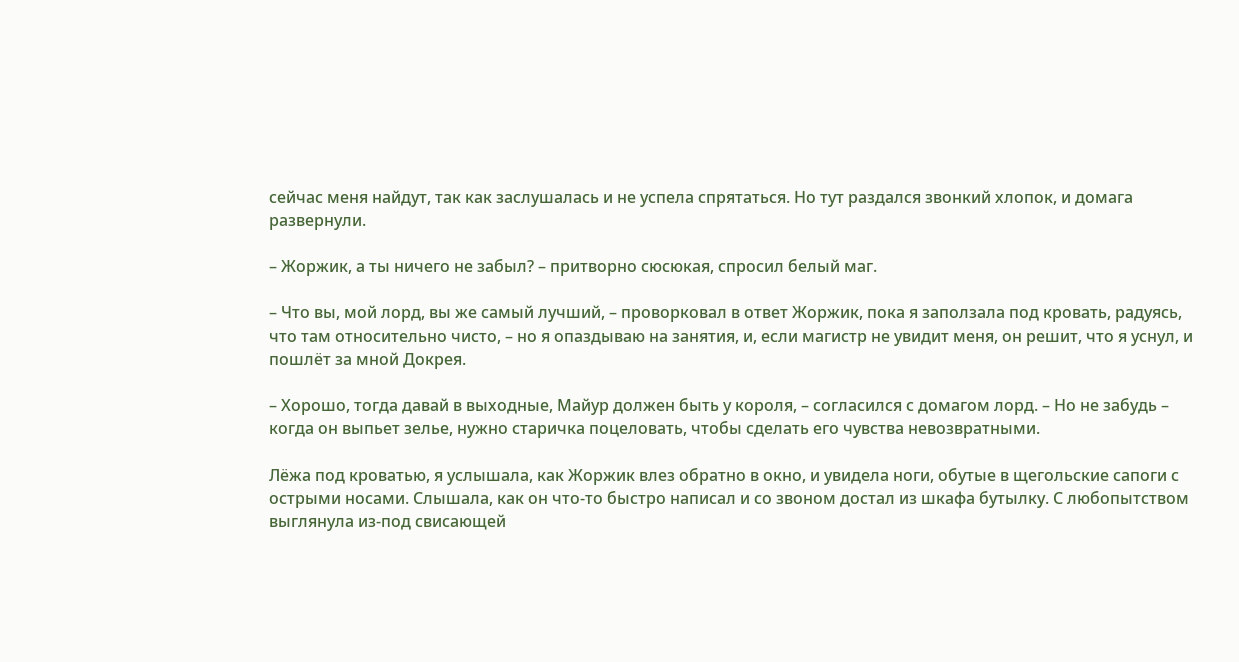сейчас меня найдут, так как заслушалась и не успела спрятаться. Но тут раздался звонкий хлопок, и домага развернули.

– Жоржик, а ты ничего не забыл? – притворно сюсюкая, спросил белый маг.

– Что вы, мой лорд, вы же самый лучший, – проворковал в ответ Жоржик, пока я заползала под кровать, радуясь, что там относительно чисто, – но я опаздываю на занятия, и, если магистр не увидит меня, он решит, что я уснул, и пошлёт за мной Докрея.

– Хорошо, тогда давай в выходные, Майур должен быть у короля, – согласился с домагом лорд. – Но не забудь – когда он выпьет зелье, нужно старичка поцеловать, чтобы сделать его чувства невозвратными.

Лёжа под кроватью, я услышала, как Жоржик влез обратно в окно, и увидела ноги, обутые в щегольские сапоги с острыми носами. Слышала, как он что-то быстро написал и со звоном достал из шкафа бутылку. С любопытством выглянула из-под свисающей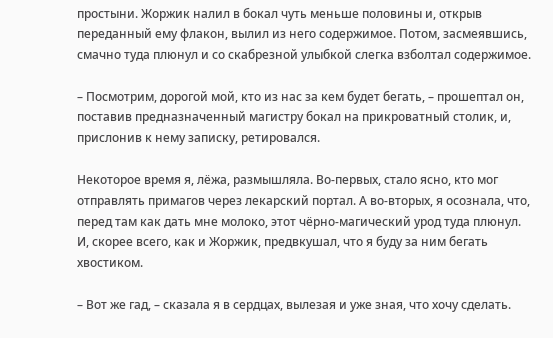простыни. Жоржик налил в бокал чуть меньше половины и, открыв переданный ему флакон, вылил из него содержимое. Потом, засмеявшись, смачно туда плюнул и со скабрезной улыбкой слегка взболтал содержимое.

– Посмотрим, дорогой мой, кто из нас за кем будет бегать, – прошептал он, поставив предназначенный магистру бокал на прикроватный столик, и, прислонив к нему записку, ретировался.

Некоторое время я, лёжа, размышляла. Во-первых, стало ясно, кто мог отправлять примагов через лекарский портал. А во-вторых, я осознала, что, перед там как дать мне молоко, этот чёрно-магический урод туда плюнул. И, скорее всего, как и Жоржик, предвкушал, что я буду за ним бегать хвостиком.

– Вот же гад, – сказала я в сердцах, вылезая и уже зная, что хочу сделать.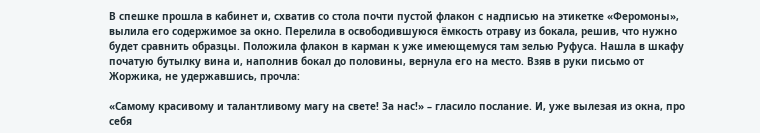В спешке прошла в кабинет и, схватив со стола почти пустой флакон с надписью на этикетке «Феромоны», вылила его содержимое за окно. Перелила в освободившуюся ёмкость отраву из бокала, решив, что нужно будет сравнить образцы. Положила флакон в карман к уже имеющемуся там зелью Руфуса. Нашла в шкафу початую бутылку вина и, наполнив бокал до половины, вернула его на место. Взяв в руки письмо от Жоржика, не удержавшись, прочла:

«Самому красивому и талантливому магу на свете! За нас!» – гласило послание. И, уже вылезая из окна, про себя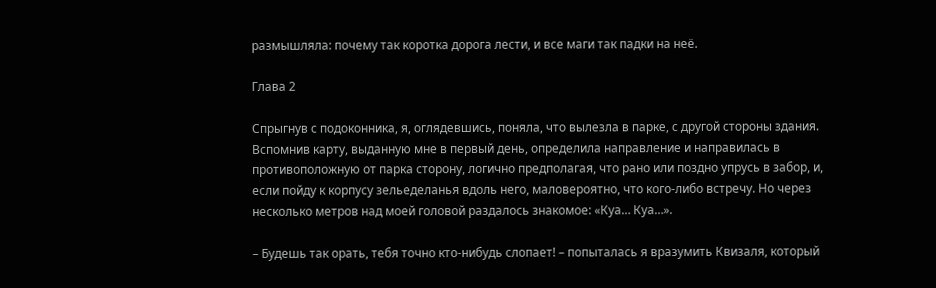размышляла: почему так коротка дорога лести, и все маги так падки на неё.

Глава 2

Спрыгнув с подоконника, я, оглядевшись, поняла, что вылезла в парке, с другой стороны здания. Вспомнив карту, выданную мне в первый день, определила направление и направилась в противоположную от парка сторону, логично предполагая, что рано или поздно упрусь в забор, и, если пойду к корпусу зельеделанья вдоль него, маловероятно, что кого-либо встречу. Но через несколько метров над моей головой раздалось знакомое: «Куа… Куа…».

– Будешь так орать, тебя точно кто-нибудь слопает! – попыталась я вразумить Квизаля, который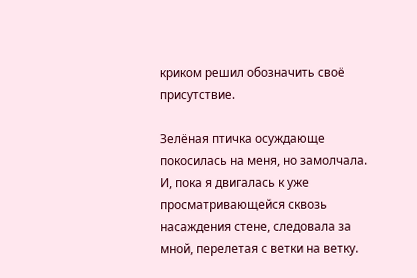криком решил обозначить своё присутствие.

Зелёная птичка осуждающе покосилась на меня, но замолчала. И, пока я двигалась к уже просматривающейся сквозь насаждения стене, следовала за мной, перелетая с ветки на ветку.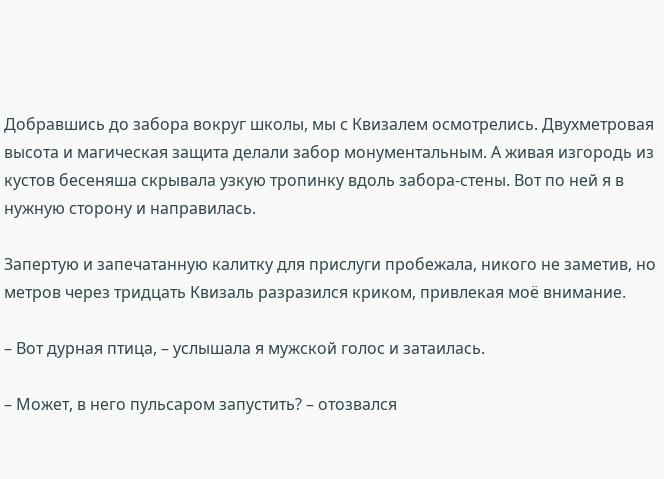Добравшись до забора вокруг школы, мы с Квизалем осмотрелись. Двухметровая высота и магическая защита делали забор монументальным. А живая изгородь из кустов бесеняша скрывала узкую тропинку вдоль забора-стены. Вот по ней я в нужную сторону и направилась.

Запертую и запечатанную калитку для прислуги пробежала, никого не заметив, но метров через тридцать Квизаль разразился криком, привлекая моё внимание.

– Вот дурная птица, – услышала я мужской голос и затаилась.

– Может, в него пульсаром запустить? – отозвался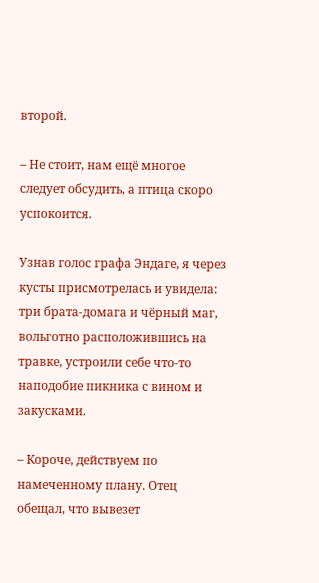второй.

– Не стоит, нам ещё многое следует обсудить, а птица скоро успокоится.

Узнав голос графа Эндаге, я через кусты присмотрелась и увидела: три брата-домага и чёрный маг, вольготно расположившись на травке, устроили себе что-то наподобие пикника с вином и закусками.

– Короче, действуем по намеченному плану. Отец обещал, что вывезет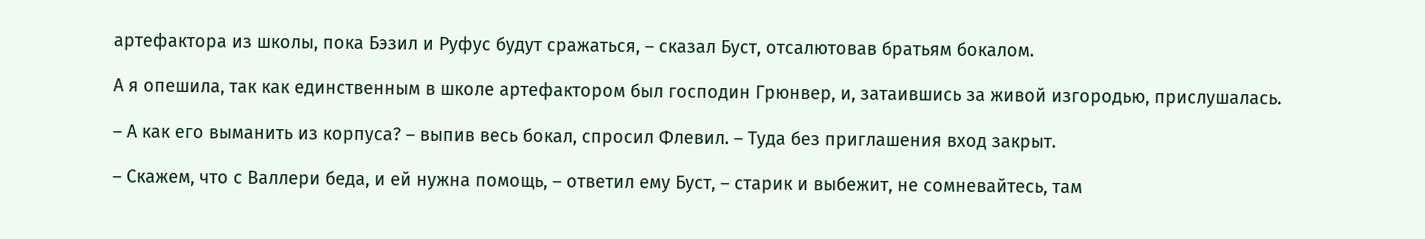артефактора из школы, пока Бэзил и Руфус будут сражаться, – сказал Буст, отсалютовав братьям бокалом.

А я опешила, так как единственным в школе артефактором был господин Грюнвер, и, затаившись за живой изгородью, прислушалась.

– А как его выманить из корпуса? – выпив весь бокал, спросил Флевил. – Туда без приглашения вход закрыт.

– Скажем, что с Валлери беда, и ей нужна помощь, – ответил ему Буст, – старик и выбежит, не сомневайтесь, там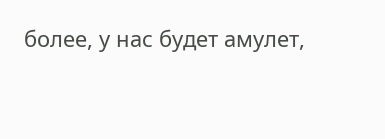более, у нас будет амулет,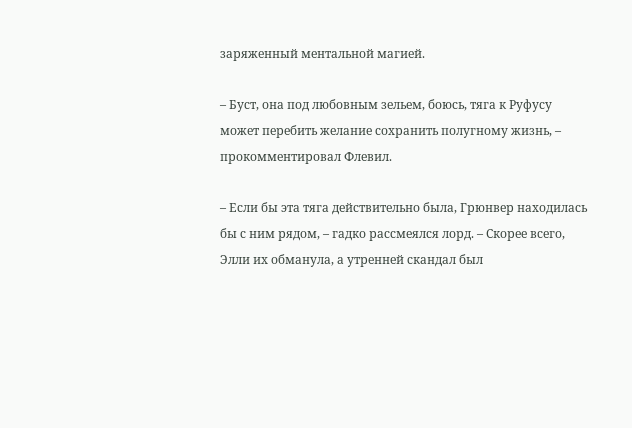заряженный ментальной магией.

– Буст, она под любовным зельем, боюсь, тяга к Руфусу может перебить желание сохранить полугному жизнь, – прокомментировал Флевил.

– Если бы эта тяга действительно была, Грюнвер находилась бы с ним рядом, – гадко рассмеялся лорд. – Скорее всего, Элли их обманула, а утренней скандал был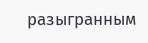разыгранным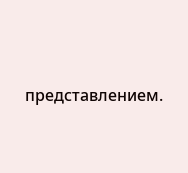представлением.